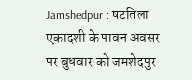Jamshedpur : षटतिला एकादशी के पावन अवसर पर बुधवार को जमशेदपुर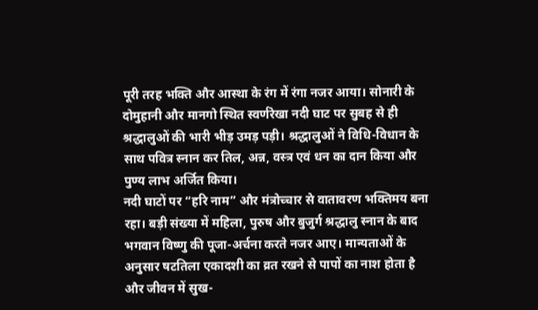पूरी तरह भक्ति और आस्था के रंग में रंगा नजर आया। सोनारी के दोमुहानी और मानगो स्थित स्वर्णरेखा नदी घाट पर सुबह से ही श्रद्धालुओं की भारी भीड़ उमड़ पड़ी। श्रद्धालुओं ने विधि-विधान के साथ पवित्र स्नान कर तिल, अन्न, वस्त्र एवं धन का दान किया और पुण्य लाभ अर्जित किया।
नदी घाटों पर “हरि नाम” और मंत्रोच्चार से वातावरण भक्तिमय बना रहा। बड़ी संख्या में महिला, पुरुष और बुजुर्ग श्रद्धालु स्नान के बाद भगवान विष्णु की पूजा-अर्चना करते नजर आए। मान्यताओं के अनुसार षटतिला एकादशी का व्रत रखने से पापों का नाश होता है और जीवन में सुख-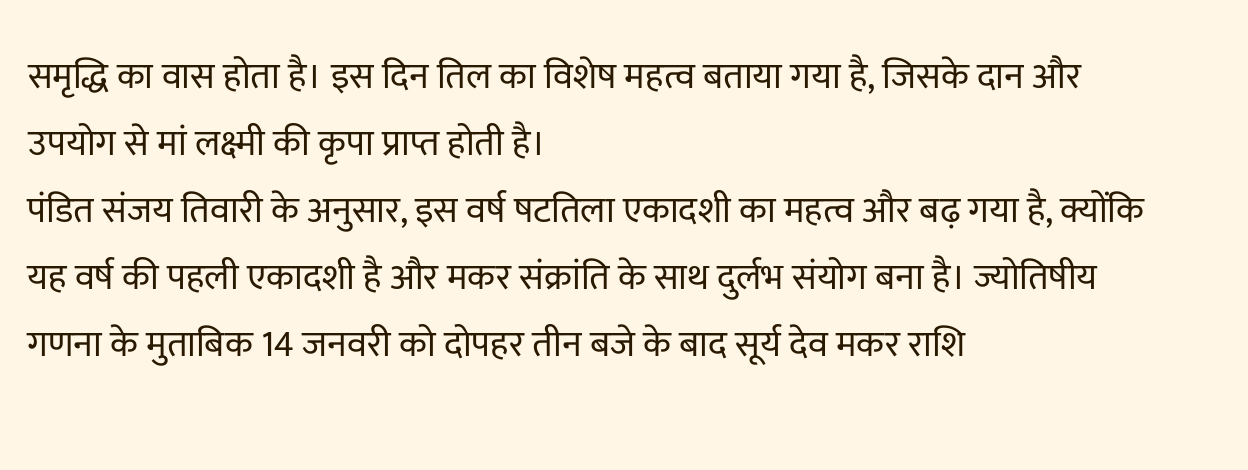समृद्धि का वास होता है। इस दिन तिल का विशेष महत्व बताया गया है, जिसके दान और उपयोग से मां लक्ष्मी की कृपा प्राप्त होती है।
पंडित संजय तिवारी के अनुसार, इस वर्ष षटतिला एकादशी का महत्व और बढ़ गया है, क्योंकि यह वर्ष की पहली एकादशी है और मकर संक्रांति के साथ दुर्लभ संयोग बना है। ज्योतिषीय गणना के मुताबिक 14 जनवरी को दोपहर तीन बजे के बाद सूर्य देव मकर राशि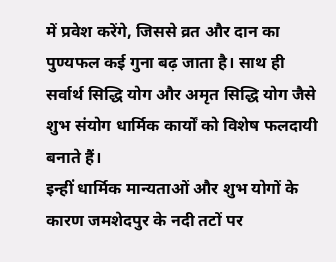में प्रवेश करेंगे, जिससे व्रत और दान का पुण्यफल कई गुना बढ़ जाता है। साथ ही सर्वार्थ सिद्धि योग और अमृत सिद्धि योग जैसे शुभ संयोग धार्मिक कार्यों को विशेष फलदायी बनाते हैं।
इन्हीं धार्मिक मान्यताओं और शुभ योगों के कारण जमशेदपुर के नदी तटों पर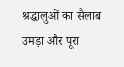श्रद्धालुओं का सैलाब उमड़ा और पूरा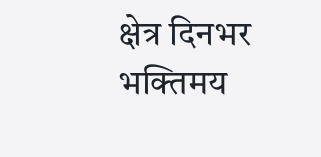क्षेत्र दिनभर भक्तिमय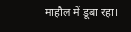माहौल में डूबा रहा।